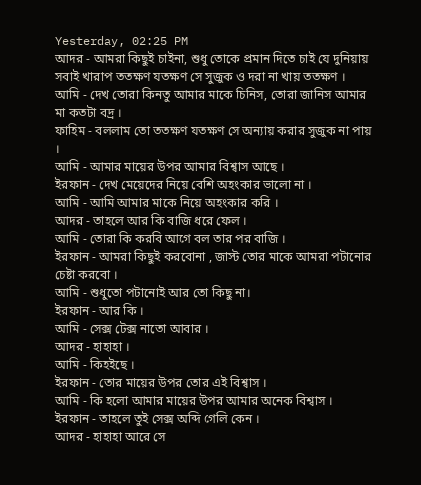Yesterday, 02:25 PM
আদর - আমরা কিছুই চাইনা, শুধু তোকে প্রমান দিতে চাই যে দুনিয়ায় সবাই খারাপ ততক্ষণ যতক্ষণ সে সুজুক ও দরা না খায় ততক্ষণ ।
আমি - দেখ তোরা কিনতু আমার মাকে চিনিস, তোরা জানিস আমার মা কতটা বদ্র ।
ফাহিম - বললাম তো ততক্ষণ যতক্ষণ সে অন্যায় করার সুজুক না পায় ।
আমি - আমার মায়ের উপর আমার বিশ্বাস আছে ।
ইরফান - দেখ মেয়েদের নিয়ে বেশি অহংকার ভালো না ।
আমি - আমি আমার মাকে নিয়ে অহংকার করি ।
আদর - তাহলে আর কি বাজি ধরে ফেল ।
আমি - তোরা কি করবি আগে বল তার পর বাজি ।
ইরফান - আমরা কিছুই করবোনা , জাস্ট তোর মাকে আমরা পটানোর চেষ্টা করবো ।
আমি - শুধুতো পটানোই আর তো কিছু না।
ইরফান - আর কি ।
আমি - সেক্স টেক্স নাতো আবার ।
আদর - হাহাহা ।
আমি - কিহইছে ।
ইরফান - তোর মায়ের উপর তোর এই বিশ্বাস ।
আমি - কি হলো আমার মায়ের উপর আমার অনেক বিশ্বাস ।
ইরফান - তাহলে তুই সেক্স অব্দি গেলি কেন ।
আদর - হাহাহা আরে সে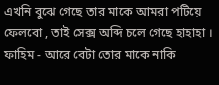এখনি বুঝে গেছে তার মাকে আমরা পটিয়ে ফেলবো , তাই সেক্স অব্দি চলে গেছে হাহাহা ।
ফাহিম - আরে বেটা তোর মাকে নাকি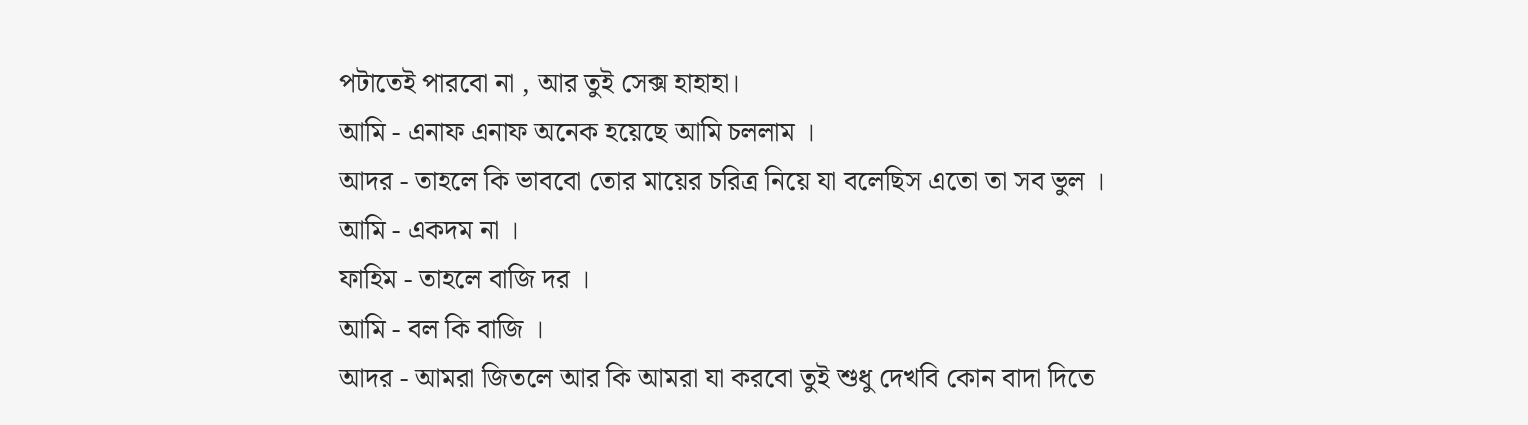পটাতেই পারবো না , আর তুই সেক্স হাহাহা।
আমি - এনাফ এনাফ অনেক হয়েছে আমি চললাম ।
আদর - তাহলে কি ভাববো তোর মায়ের চরিত্র নিয়ে যা বলেছিস এতো তা সব ভুল ।
আমি - একদম না ।
ফাহিম - তাহলে বাজি দর ।
আমি - বল কি বাজি ।
আদর - আমরা জিতলে আর কি আমরা যা করবো তুই শুধু দেখবি কোন বাদা দিতে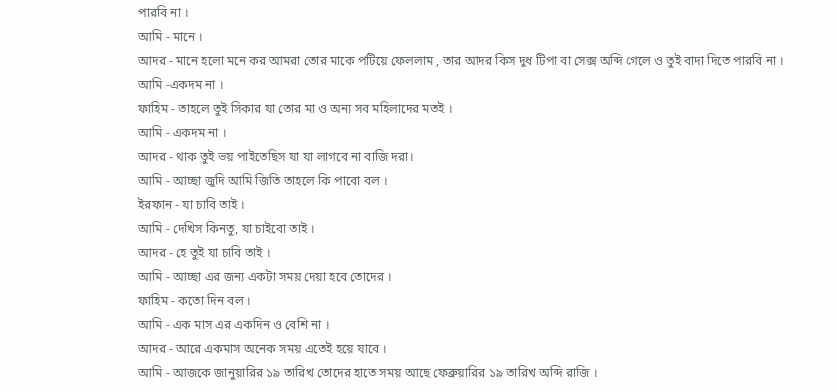পারবি না ।
আমি - মানে ।
আদর - মানে হলো মনে কর আমরা তোর মাকে পটিয়ে ফেললাম , তার আদর কিস দুধ টিপা বা সেক্স অব্দি গেলে ও তুই বাদা দিতে পারবি না ।
আমি -একদম না ।
ফাহিম - তাহলে তুই সিকার যা তোর মা ও অন্য সব মহিলাদের মতই ।
আমি - একদম না ।
আদর - থাক তুই ভয় পাইতেছিস যা যা লাগবে না বাজি দরা।
আমি - আচ্ছা জুদি আমি জিতি তাহলে কি পাবো বল ।
ইরফান - যা চাবি তাই ।
আমি - দেখিস কিনতু, যা চাইবো তাই ।
আদর - হে তুই যা চাবি তাই ।
আমি - আচ্ছা এর জন্য একটা সময় দেয়া হবে তোদের ।
ফাহিম - কতো দিন বল ।
আমি - এক মাস এর একদিন ও বেশি না ।
আদর - আরে একমাস অনেক সময় এতেই হয়ে যাবে ।
আমি - আজকে জানুয়ারির ১৯ তারিখ তোদের হাতে সময় আছে ফেব্রুয়ারির ১৯ তারিখ অব্দি রাজি ।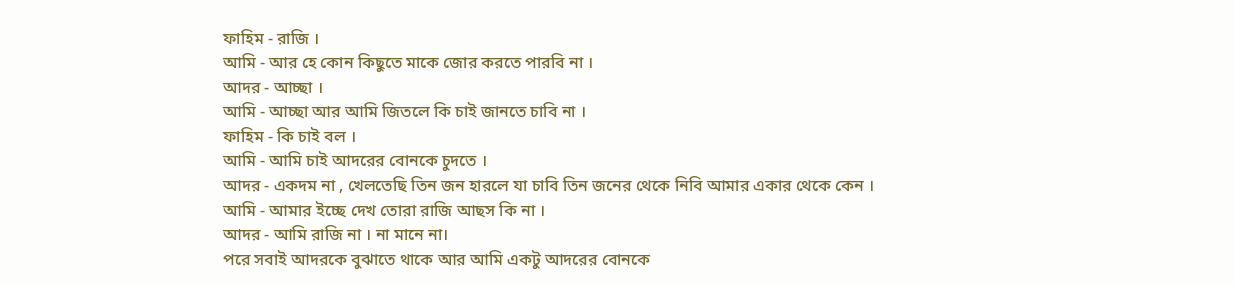ফাহিম - রাজি ।
আমি - আর হে কোন কিছুতে মাকে জোর করতে পারবি না ।
আদর - আচ্ছা ।
আমি - আচ্ছা আর আমি জিতলে কি চাই জানতে চাবি না ।
ফাহিম - কি চাই বল ।
আমি - আমি চাই আদরের বোনকে চুদতে ।
আদর - একদম না , খেলতেছি তিন জন হারলে যা চাবি তিন জনের থেকে নিবি আমার একার থেকে কেন ।
আমি - আমার ইচ্ছে দেখ তোরা রাজি আছস কি না ।
আদর - আমি রাজি না । না মানে না।
পরে সবাই আদরকে বুঝাতে থাকে আর আমি একটু আদরের বোনকে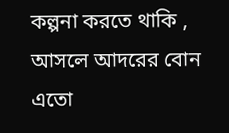কল্পনা করতে থাকি , আসলে আদরের বোন এতো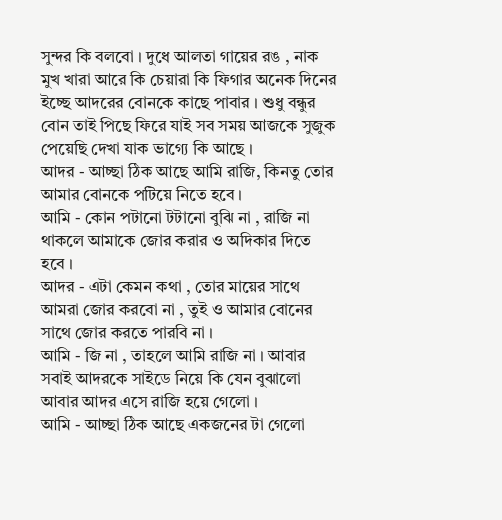সুন্দর কি বলবো । দুধে আলতা গায়ের রঙ , নাক মুখ খারা আরে কি চেয়ারা কি ফিগার অনেক দিনের ইচ্ছে আদরের বোনকে কাছে পাবার । শুধু বন্ধুর বোন তাই পিছে ফিরে যাই সব সময় আজকে সুজুক পেয়েছি দেখা যাক ভাগ্যে কি আছে ।
আদর - আচ্ছা ঠিক আছে আমি রাজি, কিনতু তোর আমার বোনকে পটিয়ে নিতে হবে ।
আমি - কোন পটানো টটানো বুঝি না , রাজি না থাকলে আমাকে জোর করার ও অদিকার দিতে হবে ।
আদর - এটা কেমন কথা , তোর মায়ের সাথে আমরা জোর করবো না , তুই ও আমার বোনের সাথে জোর করতে পারবি না ।
আমি - জি না , তাহলে আমি রাজি না । আবার সবাই আদরকে সাইডে নিয়ে কি যেন বুঝালো আবার আদর এসে রাজি হয়ে গেলো ।
আমি - আচ্ছা ঠিক আছে একজনের টা গেলো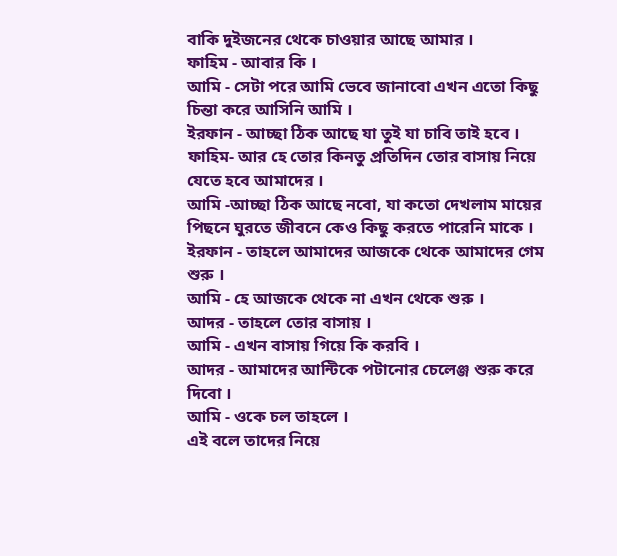বাকি দুইজনের থেকে চাওয়ার আছে আমার ।
ফাহিম - আবার কি ।
আমি - সেটা পরে আমি ভেবে জানাবো এখন এতো কিছু চিন্তা করে আসিনি আমি ।
ইরফান - আচ্ছা ঠিক আছে যা তুই যা চাবি তাই হবে ।
ফাহিম- আর হে তোর কিনতু প্রতিদিন তোর বাসায় নিয়ে যেতে হবে আমাদের ।
আমি -আচ্ছা ঠিক আছে নবো, যা কতো দেখলাম মায়ের পিছনে ঘুরতে জীবনে কেও কিছু করতে পারেনি মাকে ।
ইরফান - তাহলে আমাদের আজকে থেকে আমাদের গেম শুরু ।
আমি - হে আজকে থেকে না এখন থেকে শুরু ।
আদর - তাহলে তোর বাসায় ।
আমি - এখন বাসায় গিয়ে কি করবি ।
আদর - আমাদের আন্টিকে পটানোর চেলেঞ্জ শুরু করে দিবো ।
আমি - ওকে চল তাহলে ।
এই বলে তাদের নিয়ে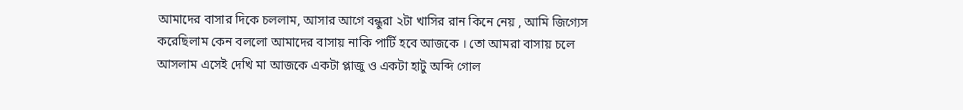আমাদের বাসার দিকে চললাম, আসার আগে বন্ধুরা ২টা খাসির রান কিনে নেয় , আমি জিগ্যেস করেছিলাম কেন বললো আমাদের বাসায় নাকি পার্টি হবে আজকে । তো আমরা বাসায় চলে আসলাম এসেই দেখি মা আজকে একটা প্লাজু ও একটা হাটু অব্দি গোল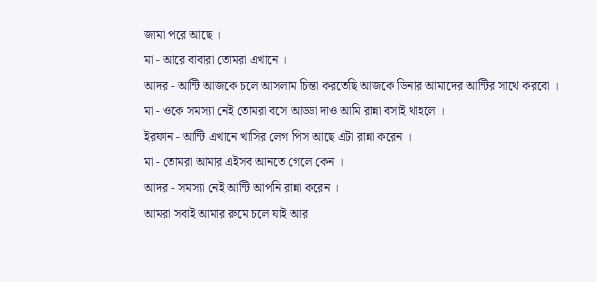জামা পরে আছে ।
মা - আরে বাবারা তোমরা এখানে ।
আদর - আন্টি আজকে চলে আসলাম চিন্তা করতেছি আজকে ডিনার আমাদের আন্টির সাথে করবো ।
মা - ওকে সমস্যা নেই তোমরা বসে আড্ডা দাও আমি রান্না বসাই থাহলে ।
ইরফান - আন্টি এখানে খাসির লেগ পিস আছে এটা রান্না করেন ।
মা - তোমরা আমার এইসব আনতে গেলে কেন ।
আদর - সমস্যা নেই আন্টি আপনি রান্না করেন ।
আমরা সবাই আমার রুমে চলে যাই আর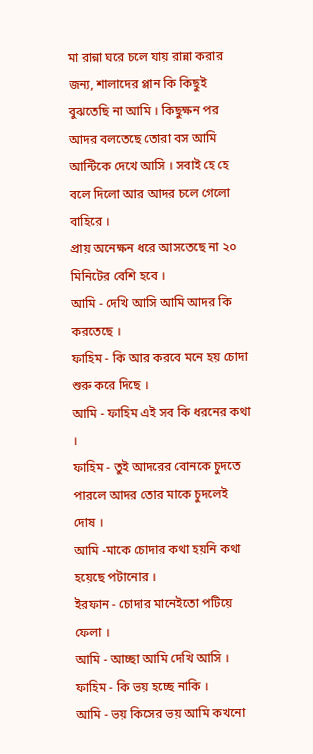মা রান্না ঘরে চলে যায় রান্না করার জন্য, শালাদের প্লান কি কিছুই বুঝতেছি না আমি । কিছুক্ষন পর আদর বলতেছে তোরা বস আমি আন্টিকে দেখে আসি । সবাই হে হে বলে দিলো আর আদর চলে গেলো বাহিরে ।
প্রায় অনেক্ষন ধরে আসতেছে না ২০ মিনিটের বেশি হবে ।
আমি - দেখি আসি আমি আদর কি করতেছে ।
ফাহিম - কি আর করবে মনে হয় চোদা শুরু করে দিছে ।
আমি - ফাহিম এই সব কি ধরনের কথা ।
ফাহিম - তুই আদরের বোনকে চুদতে পারলে আদর তোর মাকে চুদলেই দোষ ।
আমি -মাকে চোদার কথা হয়নি কথা হয়েছে পটানোর ।
ইরফান - চোদার মানেইতো পটিয়ে ফেলা ।
আমি - আচ্ছা আমি দেখি আসি ।
ফাহিম - কি ভয় হচ্ছে নাকি ।
আমি - ভয় কিসের ভয় আমি কখনো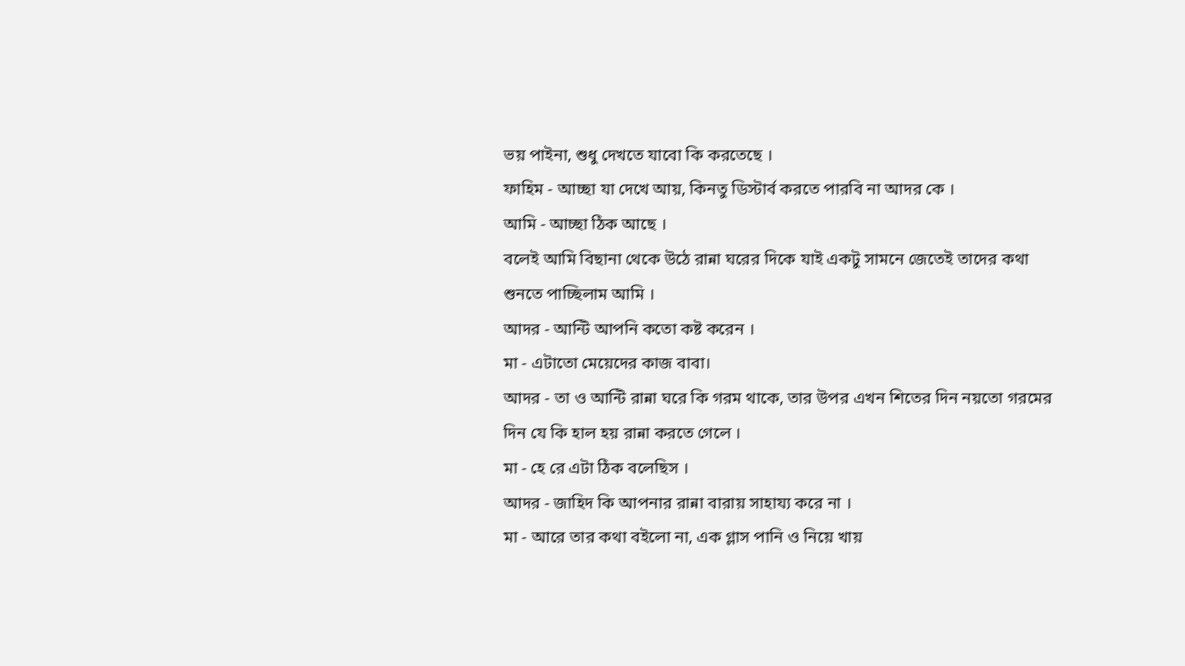ভয় পাইনা, শুধু দেখতে যাবো কি করতেছে ।
ফাহিম - আচ্ছা যা দেখে আয়, কিনতু ডিস্টার্ব করতে পারবি না আদর কে ।
আমি - আচ্ছা ঠিক আছে ।
বলেই আমি বিছানা থেকে উঠে রান্না ঘরের দিকে যাই একটু সামনে জেতেই তাদের কথা শুনতে পাচ্ছিলাম আমি ।
আদর - আন্টি আপনি কতো কষ্ট করেন ।
মা - এটাতো মেয়েদের কাজ বাবা।
আদর - তা ও আন্টি রান্না ঘরে কি গরম থাকে, তার উপর এখন শিতের দিন নয়তো গরমের দিন যে কি হাল হয় রান্না করতে গেলে ।
মা - হে রে এটা ঠিক বলেছিস ।
আদর - জাহিদ কি আপনার রান্না বারায় সাহায্য করে না ।
মা - আরে তার কথা বইলো না, এক গ্লাস পানি ও নিয়ে খায়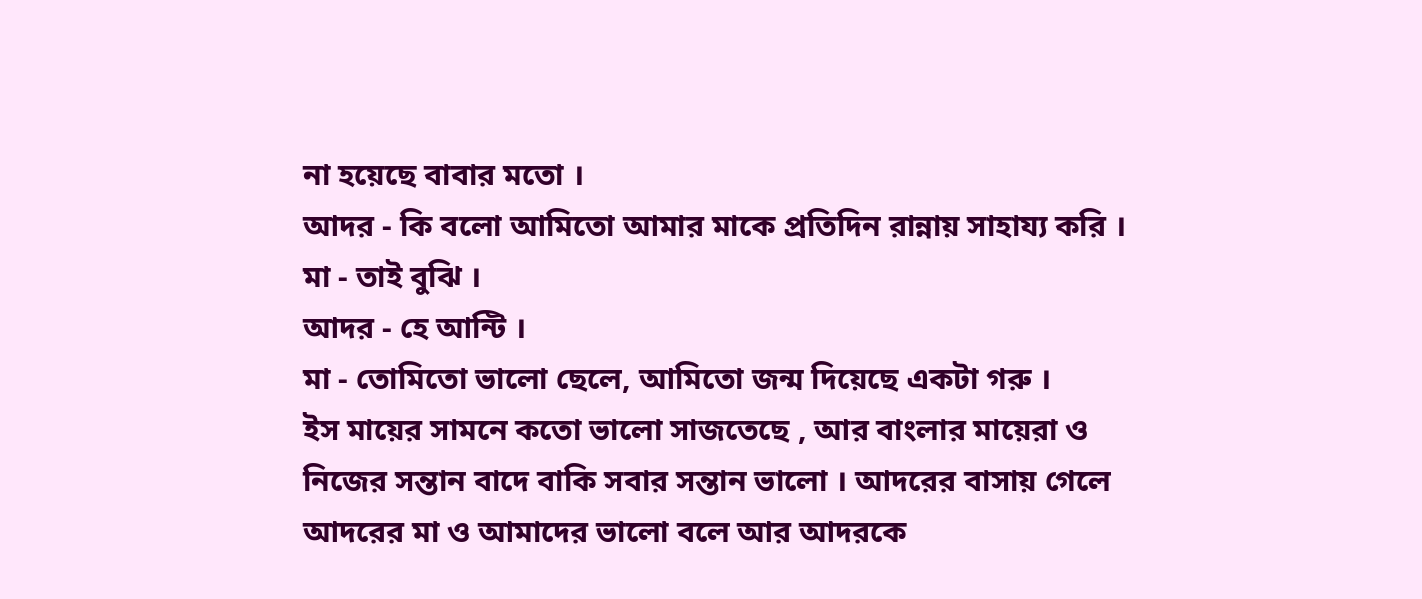না হয়েছে বাবার মতো ।
আদর - কি বলো আমিতো আমার মাকে প্রতিদিন রান্নায় সাহায্য করি ।
মা - তাই বুঝি ।
আদর - হে আন্টি ।
মা - তোমিতো ভালো ছেলে, আমিতো জন্ম দিয়েছে একটা গরু ।
ইস মায়ের সামনে কতো ভালো সাজতেছে , আর বাংলার মায়েরা ও নিজের সন্তান বাদে বাকি সবার সন্তান ভালো । আদরের বাসায় গেলে আদরের মা ও আমাদের ভালো বলে আর আদরকে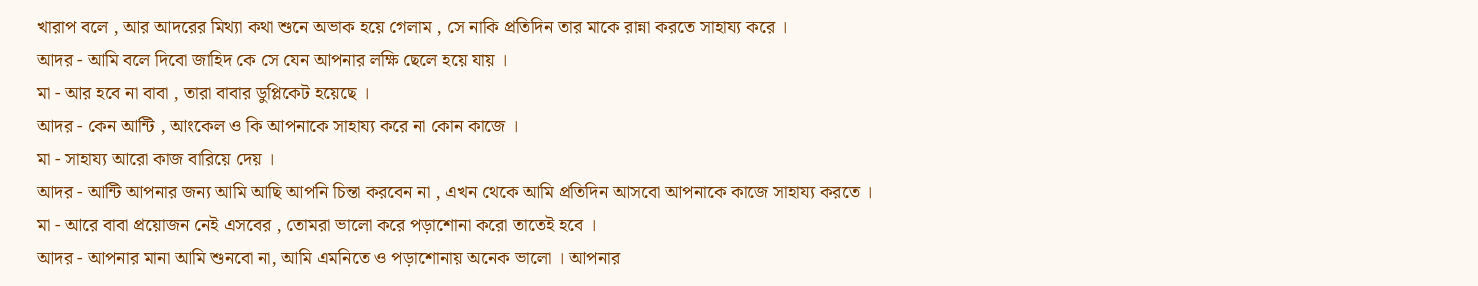খারাপ বলে , আর আদরের মিথ্যা কথা শুনে অভাক হয়ে গেলাম , সে নাকি প্রতিদিন তার মাকে রান্না করতে সাহায্য করে ।
আদর - আমি বলে দিবো জাহিদ কে সে যেন আপনার লক্ষি ছেলে হয়ে যায় ।
মা - আর হবে না বাবা , তারা বাবার ডুপ্লিকেট হয়েছে ।
আদর - কেন আন্টি , আংকেল ও কি আপনাকে সাহায্য করে না কোন কাজে ।
মা - সাহায্য আরো কাজ বারিয়ে দেয় ।
আদর - আন্টি আপনার জন্য আমি আছি আপনি চিন্তা করবেন না , এখন থেকে আমি প্রতিদিন আসবো আপনাকে কাজে সাহায্য করতে ।
মা - আরে বাবা প্রয়োজন নেই এসবের , তোমরা ভালো করে পড়াশোনা করো তাতেই হবে ।
আদর - আপনার মানা আমি শুনবো না, আমি এমনিতে ও পড়াশোনায় অনেক ভালো । আপনার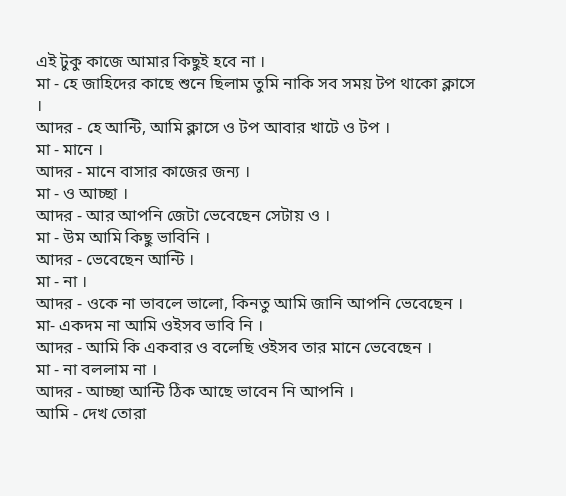এই টুকু কাজে আমার কিছুই হবে না ।
মা - হে জাহিদের কাছে শুনে ছিলাম তুমি নাকি সব সময় টপ থাকো ক্লাসে ।
আদর - হে আন্টি, আমি ক্লাসে ও টপ আবার খাটে ও টপ ।
মা - মানে ।
আদর - মানে বাসার কাজের জন্য ।
মা - ও আচ্ছা ।
আদর - আর আপনি জেটা ভেবেছেন সেটায় ও ।
মা - উম আমি কিছু ভাবিনি ।
আদর - ভেবেছেন আন্টি ।
মা - না ।
আদর - ওকে না ভাবলে ভালো, কিনতু আমি জানি আপনি ভেবেছেন ।
মা- একদম না আমি ওইসব ভাবি নি ।
আদর - আমি কি একবার ও বলেছি ওইসব তার মানে ভেবেছেন ।
মা - না বললাম না ।
আদর - আচ্ছা আন্টি ঠিক আছে ভাবেন নি আপনি ।
আমি - দেখ তোরা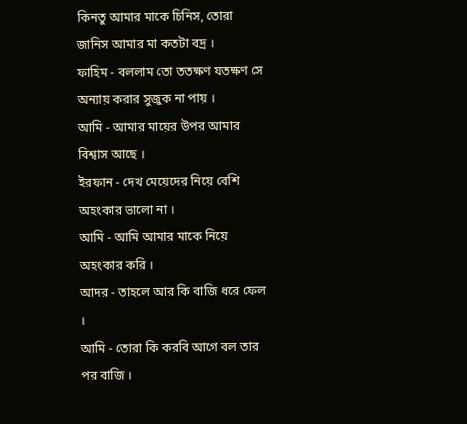কিনতু আমার মাকে চিনিস, তোরা জানিস আমার মা কতটা বদ্র ।
ফাহিম - বললাম তো ততক্ষণ যতক্ষণ সে অন্যায় করার সুজুক না পায় ।
আমি - আমার মায়ের উপর আমার বিশ্বাস আছে ।
ইরফান - দেখ মেয়েদের নিয়ে বেশি অহংকার ভালো না ।
আমি - আমি আমার মাকে নিয়ে অহংকার করি ।
আদর - তাহলে আর কি বাজি ধরে ফেল ।
আমি - তোরা কি করবি আগে বল তার পর বাজি ।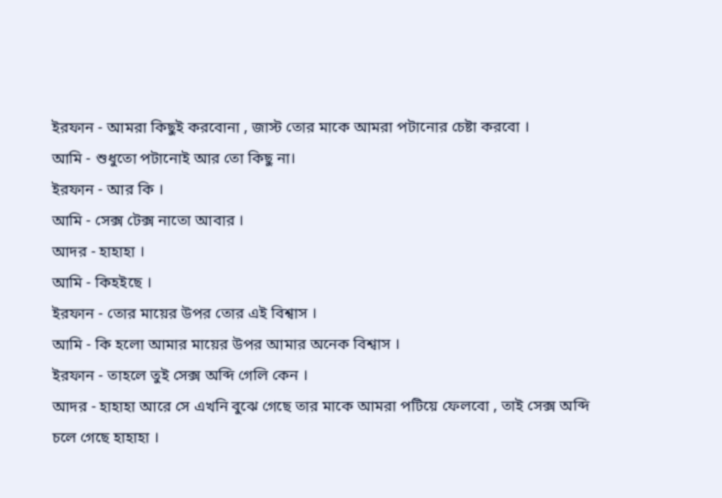ইরফান - আমরা কিছুই করবোনা , জাস্ট তোর মাকে আমরা পটানোর চেষ্টা করবো ।
আমি - শুধুতো পটানোই আর তো কিছু না।
ইরফান - আর কি ।
আমি - সেক্স টেক্স নাতো আবার ।
আদর - হাহাহা ।
আমি - কিহইছে ।
ইরফান - তোর মায়ের উপর তোর এই বিশ্বাস ।
আমি - কি হলো আমার মায়ের উপর আমার অনেক বিশ্বাস ।
ইরফান - তাহলে তুই সেক্স অব্দি গেলি কেন ।
আদর - হাহাহা আরে সে এখনি বুঝে গেছে তার মাকে আমরা পটিয়ে ফেলবো , তাই সেক্স অব্দি চলে গেছে হাহাহা ।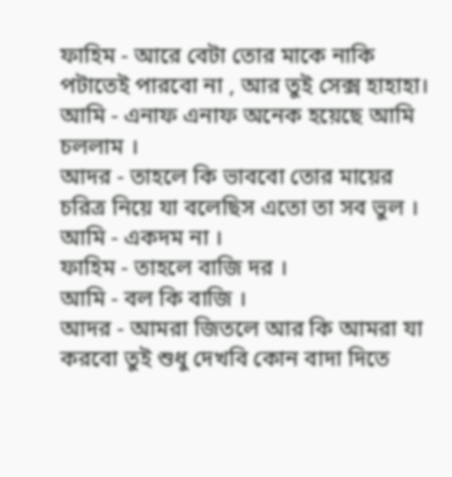ফাহিম - আরে বেটা তোর মাকে নাকি পটাতেই পারবো না , আর তুই সেক্স হাহাহা।
আমি - এনাফ এনাফ অনেক হয়েছে আমি চললাম ।
আদর - তাহলে কি ভাববো তোর মায়ের চরিত্র নিয়ে যা বলেছিস এতো তা সব ভুল ।
আমি - একদম না ।
ফাহিম - তাহলে বাজি দর ।
আমি - বল কি বাজি ।
আদর - আমরা জিতলে আর কি আমরা যা করবো তুই শুধু দেখবি কোন বাদা দিতে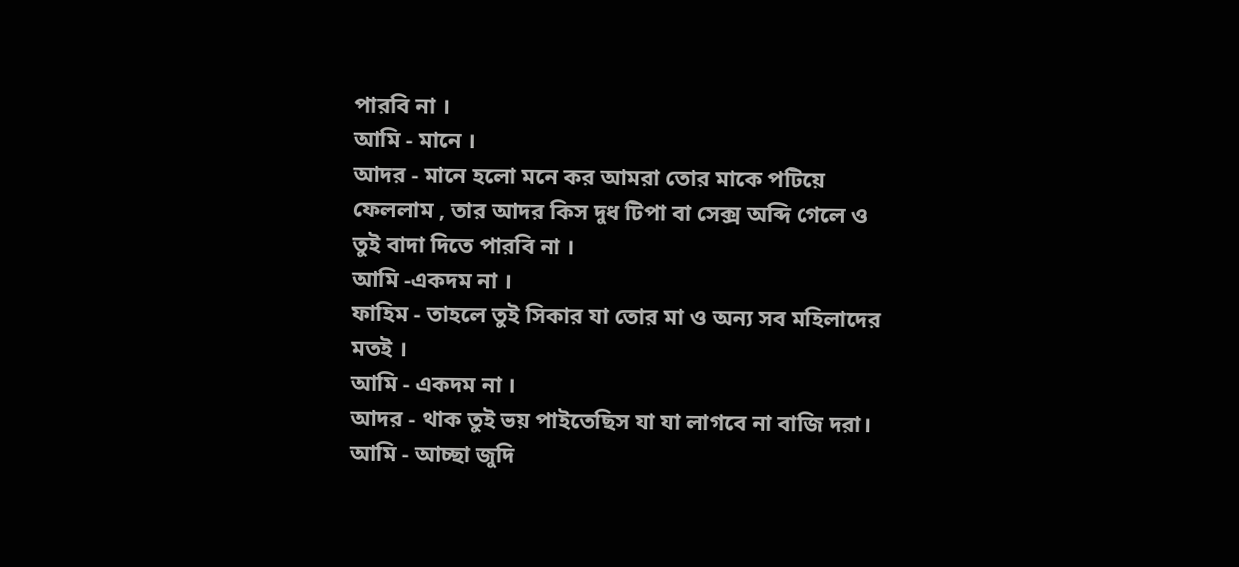পারবি না ।
আমি - মানে ।
আদর - মানে হলো মনে কর আমরা তোর মাকে পটিয়ে ফেললাম , তার আদর কিস দুধ টিপা বা সেক্স অব্দি গেলে ও তুই বাদা দিতে পারবি না ।
আমি -একদম না ।
ফাহিম - তাহলে তুই সিকার যা তোর মা ও অন্য সব মহিলাদের মতই ।
আমি - একদম না ।
আদর - থাক তুই ভয় পাইতেছিস যা যা লাগবে না বাজি দরা।
আমি - আচ্ছা জুদি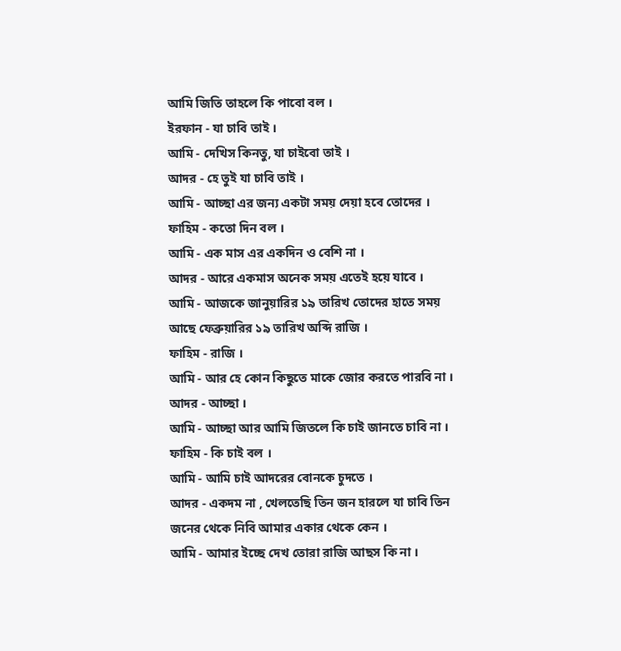আমি জিতি তাহলে কি পাবো বল ।
ইরফান - যা চাবি তাই ।
আমি - দেখিস কিনতু, যা চাইবো তাই ।
আদর - হে তুই যা চাবি তাই ।
আমি - আচ্ছা এর জন্য একটা সময় দেয়া হবে তোদের ।
ফাহিম - কতো দিন বল ।
আমি - এক মাস এর একদিন ও বেশি না ।
আদর - আরে একমাস অনেক সময় এতেই হয়ে যাবে ।
আমি - আজকে জানুয়ারির ১৯ তারিখ তোদের হাতে সময় আছে ফেব্রুয়ারির ১৯ তারিখ অব্দি রাজি ।
ফাহিম - রাজি ।
আমি - আর হে কোন কিছুতে মাকে জোর করতে পারবি না ।
আদর - আচ্ছা ।
আমি - আচ্ছা আর আমি জিতলে কি চাই জানতে চাবি না ।
ফাহিম - কি চাই বল ।
আমি - আমি চাই আদরের বোনকে চুদতে ।
আদর - একদম না , খেলতেছি তিন জন হারলে যা চাবি তিন জনের থেকে নিবি আমার একার থেকে কেন ।
আমি - আমার ইচ্ছে দেখ তোরা রাজি আছস কি না ।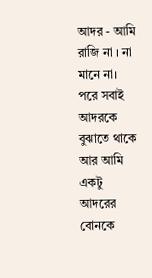আদর - আমি রাজি না । না মানে না।
পরে সবাই আদরকে বুঝাতে থাকে আর আমি একটু আদরের বোনকে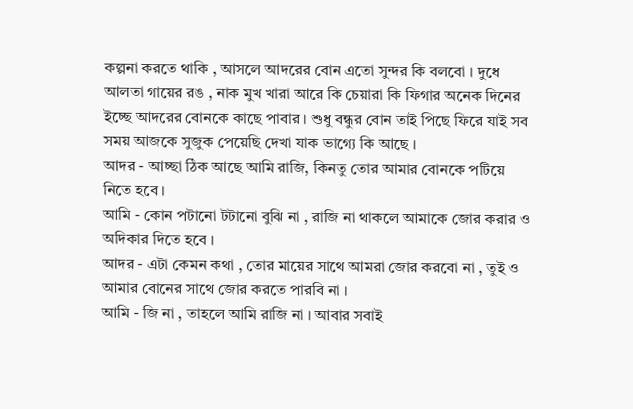কল্পনা করতে থাকি , আসলে আদরের বোন এতো সুন্দর কি বলবো । দুধে আলতা গায়ের রঙ , নাক মুখ খারা আরে কি চেয়ারা কি ফিগার অনেক দিনের ইচ্ছে আদরের বোনকে কাছে পাবার । শুধু বন্ধুর বোন তাই পিছে ফিরে যাই সব সময় আজকে সুজুক পেয়েছি দেখা যাক ভাগ্যে কি আছে ।
আদর - আচ্ছা ঠিক আছে আমি রাজি, কিনতু তোর আমার বোনকে পটিয়ে নিতে হবে ।
আমি - কোন পটানো টটানো বুঝি না , রাজি না থাকলে আমাকে জোর করার ও অদিকার দিতে হবে ।
আদর - এটা কেমন কথা , তোর মায়ের সাথে আমরা জোর করবো না , তুই ও আমার বোনের সাথে জোর করতে পারবি না ।
আমি - জি না , তাহলে আমি রাজি না । আবার সবাই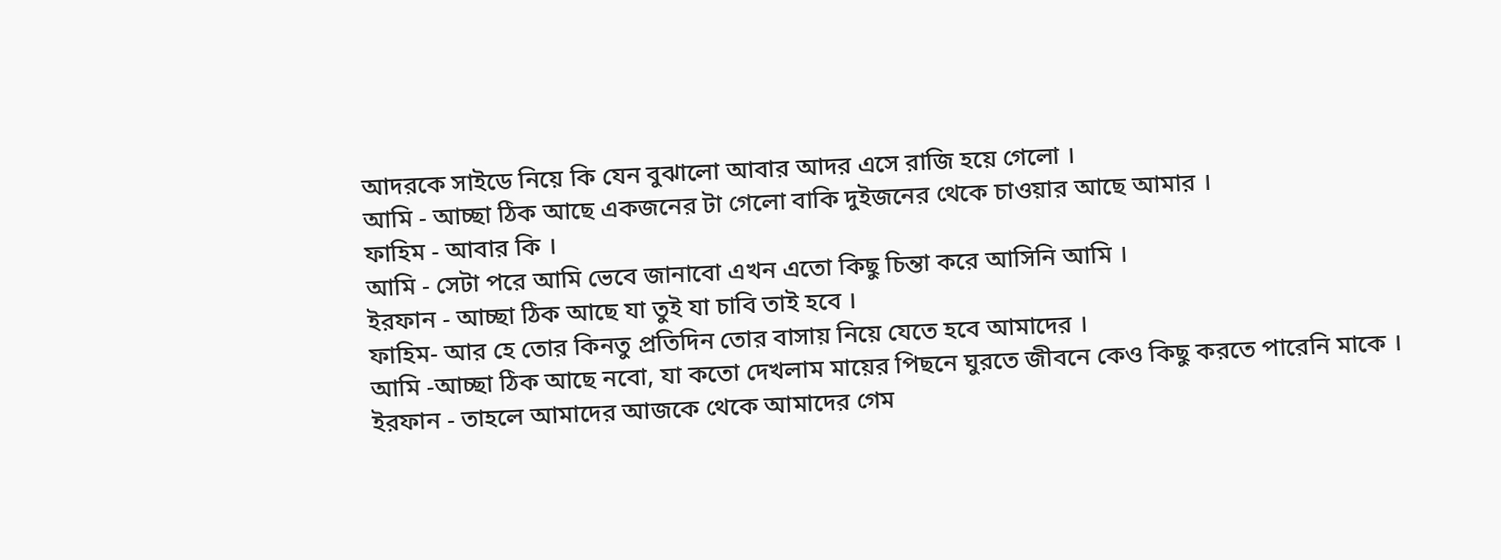আদরকে সাইডে নিয়ে কি যেন বুঝালো আবার আদর এসে রাজি হয়ে গেলো ।
আমি - আচ্ছা ঠিক আছে একজনের টা গেলো বাকি দুইজনের থেকে চাওয়ার আছে আমার ।
ফাহিম - আবার কি ।
আমি - সেটা পরে আমি ভেবে জানাবো এখন এতো কিছু চিন্তা করে আসিনি আমি ।
ইরফান - আচ্ছা ঠিক আছে যা তুই যা চাবি তাই হবে ।
ফাহিম- আর হে তোর কিনতু প্রতিদিন তোর বাসায় নিয়ে যেতে হবে আমাদের ।
আমি -আচ্ছা ঠিক আছে নবো, যা কতো দেখলাম মায়ের পিছনে ঘুরতে জীবনে কেও কিছু করতে পারেনি মাকে ।
ইরফান - তাহলে আমাদের আজকে থেকে আমাদের গেম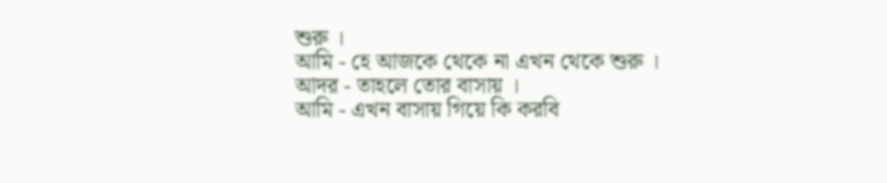শুরু ।
আমি - হে আজকে থেকে না এখন থেকে শুরু ।
আদর - তাহলে তোর বাসায় ।
আমি - এখন বাসায় গিয়ে কি করবি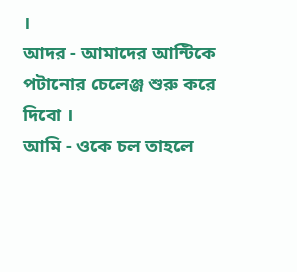।
আদর - আমাদের আন্টিকে পটানোর চেলেঞ্জ শুরু করে দিবো ।
আমি - ওকে চল তাহলে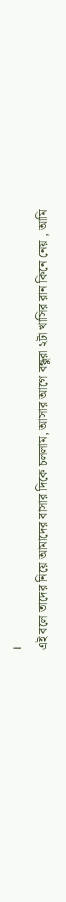।
এই বলে তাদের নিয়ে আমাদের বাসার দিকে চললাম, আসার আগে বন্ধুরা ২টা খাসির রান কিনে নেয় , আমি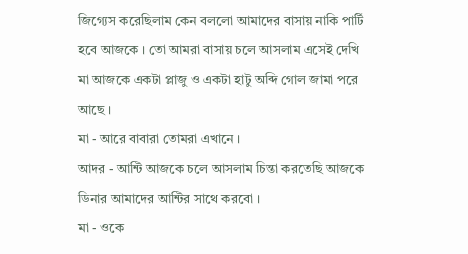জিগ্যেস করেছিলাম কেন বললো আমাদের বাসায় নাকি পার্টি হবে আজকে । তো আমরা বাসায় চলে আসলাম এসেই দেখি মা আজকে একটা প্লাজু ও একটা হাটু অব্দি গোল জামা পরে আছে ।
মা - আরে বাবারা তোমরা এখানে ।
আদর - আন্টি আজকে চলে আসলাম চিন্তা করতেছি আজকে ডিনার আমাদের আন্টির সাথে করবো ।
মা - ওকে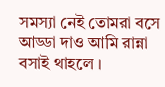সমস্যা নেই তোমরা বসে আড্ডা দাও আমি রান্না বসাই থাহলে ।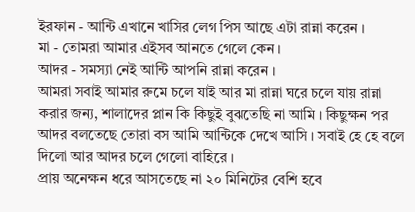ইরফান - আন্টি এখানে খাসির লেগ পিস আছে এটা রান্না করেন ।
মা - তোমরা আমার এইসব আনতে গেলে কেন ।
আদর - সমস্যা নেই আন্টি আপনি রান্না করেন ।
আমরা সবাই আমার রুমে চলে যাই আর মা রান্না ঘরে চলে যায় রান্না করার জন্য, শালাদের প্লান কি কিছুই বুঝতেছি না আমি । কিছুক্ষন পর আদর বলতেছে তোরা বস আমি আন্টিকে দেখে আসি । সবাই হে হে বলে দিলো আর আদর চলে গেলো বাহিরে ।
প্রায় অনেক্ষন ধরে আসতেছে না ২০ মিনিটের বেশি হবে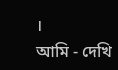।
আমি - দেখি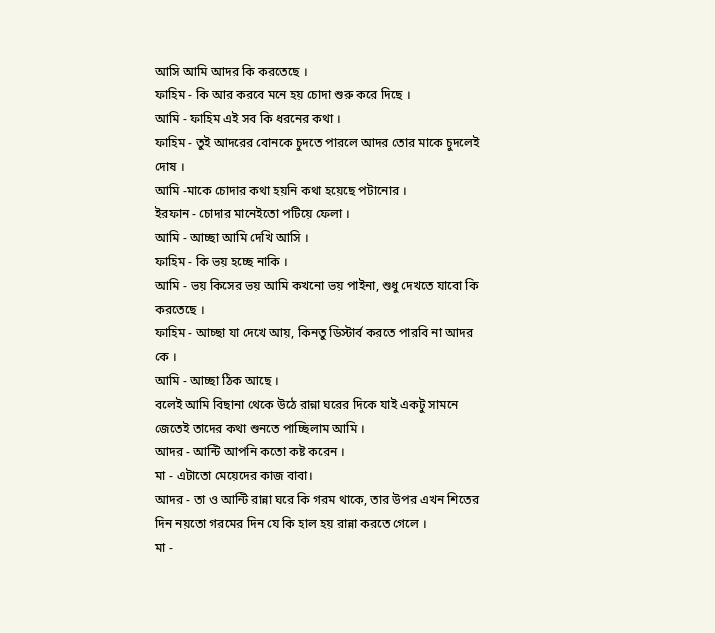আসি আমি আদর কি করতেছে ।
ফাহিম - কি আর করবে মনে হয় চোদা শুরু করে দিছে ।
আমি - ফাহিম এই সব কি ধরনের কথা ।
ফাহিম - তুই আদরের বোনকে চুদতে পারলে আদর তোর মাকে চুদলেই দোষ ।
আমি -মাকে চোদার কথা হয়নি কথা হয়েছে পটানোর ।
ইরফান - চোদার মানেইতো পটিয়ে ফেলা ।
আমি - আচ্ছা আমি দেখি আসি ।
ফাহিম - কি ভয় হচ্ছে নাকি ।
আমি - ভয় কিসের ভয় আমি কখনো ভয় পাইনা, শুধু দেখতে যাবো কি করতেছে ।
ফাহিম - আচ্ছা যা দেখে আয়, কিনতু ডিস্টার্ব করতে পারবি না আদর কে ।
আমি - আচ্ছা ঠিক আছে ।
বলেই আমি বিছানা থেকে উঠে রান্না ঘরের দিকে যাই একটু সামনে জেতেই তাদের কথা শুনতে পাচ্ছিলাম আমি ।
আদর - আন্টি আপনি কতো কষ্ট করেন ।
মা - এটাতো মেয়েদের কাজ বাবা।
আদর - তা ও আন্টি রান্না ঘরে কি গরম থাকে, তার উপর এখন শিতের দিন নয়তো গরমের দিন যে কি হাল হয় রান্না করতে গেলে ।
মা -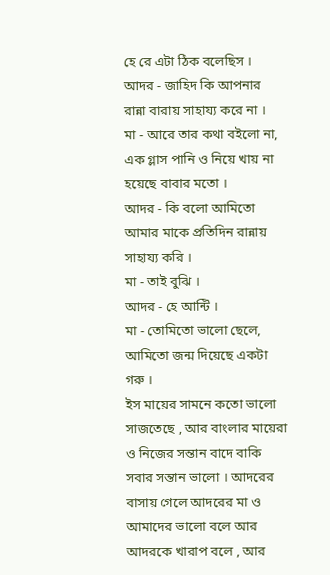হে রে এটা ঠিক বলেছিস ।
আদর - জাহিদ কি আপনার রান্না বারায় সাহায্য করে না ।
মা - আরে তার কথা বইলো না, এক গ্লাস পানি ও নিয়ে খায় না হয়েছে বাবার মতো ।
আদর - কি বলো আমিতো আমার মাকে প্রতিদিন রান্নায় সাহায্য করি ।
মা - তাই বুঝি ।
আদর - হে আন্টি ।
মা - তোমিতো ভালো ছেলে, আমিতো জন্ম দিয়েছে একটা গরু ।
ইস মায়ের সামনে কতো ভালো সাজতেছে , আর বাংলার মায়েরা ও নিজের সন্তান বাদে বাকি সবার সন্তান ভালো । আদরের বাসায় গেলে আদরের মা ও আমাদের ভালো বলে আর আদরকে খারাপ বলে , আর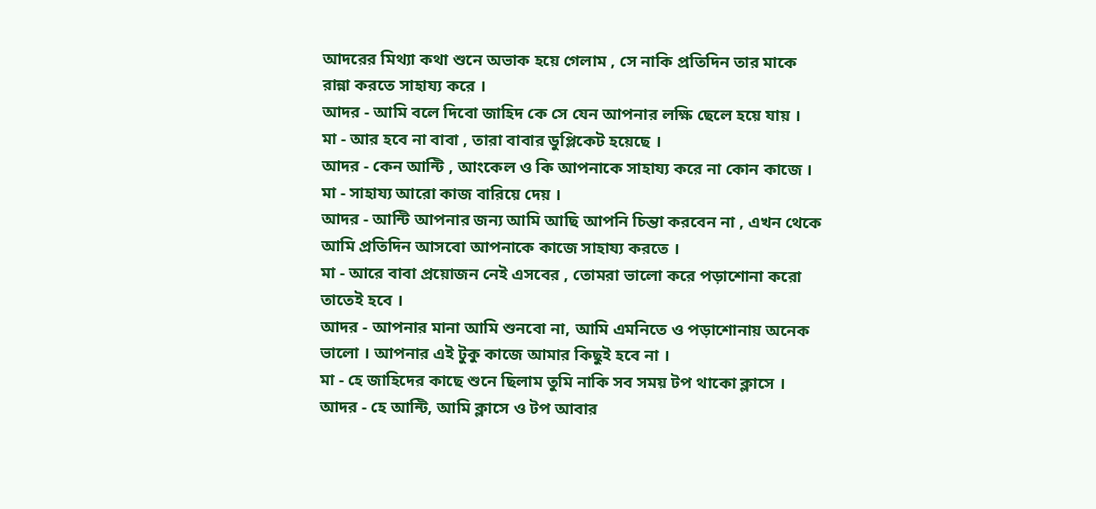আদরের মিথ্যা কথা শুনে অভাক হয়ে গেলাম , সে নাকি প্রতিদিন তার মাকে রান্না করতে সাহায্য করে ।
আদর - আমি বলে দিবো জাহিদ কে সে যেন আপনার লক্ষি ছেলে হয়ে যায় ।
মা - আর হবে না বাবা , তারা বাবার ডুপ্লিকেট হয়েছে ।
আদর - কেন আন্টি , আংকেল ও কি আপনাকে সাহায্য করে না কোন কাজে ।
মা - সাহায্য আরো কাজ বারিয়ে দেয় ।
আদর - আন্টি আপনার জন্য আমি আছি আপনি চিন্তা করবেন না , এখন থেকে আমি প্রতিদিন আসবো আপনাকে কাজে সাহায্য করতে ।
মা - আরে বাবা প্রয়োজন নেই এসবের , তোমরা ভালো করে পড়াশোনা করো তাতেই হবে ।
আদর - আপনার মানা আমি শুনবো না, আমি এমনিতে ও পড়াশোনায় অনেক ভালো । আপনার এই টুকু কাজে আমার কিছুই হবে না ।
মা - হে জাহিদের কাছে শুনে ছিলাম তুমি নাকি সব সময় টপ থাকো ক্লাসে ।
আদর - হে আন্টি, আমি ক্লাসে ও টপ আবার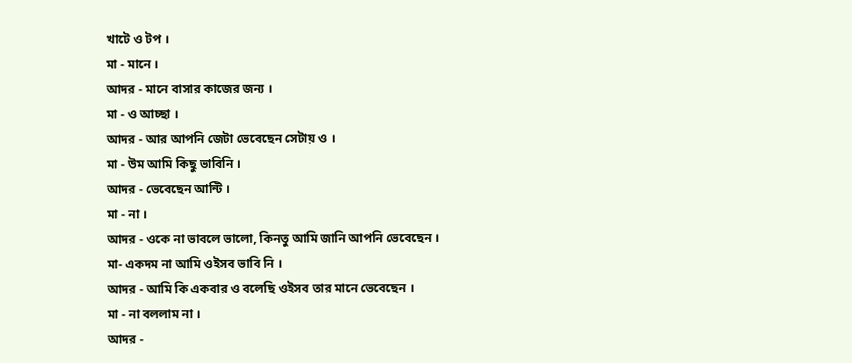খাটে ও টপ ।
মা - মানে ।
আদর - মানে বাসার কাজের জন্য ।
মা - ও আচ্ছা ।
আদর - আর আপনি জেটা ভেবেছেন সেটায় ও ।
মা - উম আমি কিছু ভাবিনি ।
আদর - ভেবেছেন আন্টি ।
মা - না ।
আদর - ওকে না ভাবলে ভালো, কিনতু আমি জানি আপনি ভেবেছেন ।
মা- একদম না আমি ওইসব ভাবি নি ।
আদর - আমি কি একবার ও বলেছি ওইসব তার মানে ভেবেছেন ।
মা - না বললাম না ।
আদর -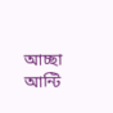আচ্ছা আন্টি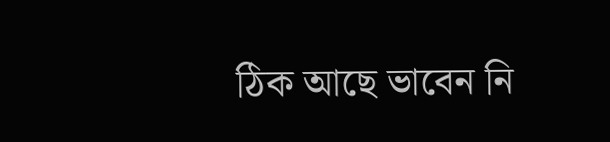ঠিক আছে ভাবেন নি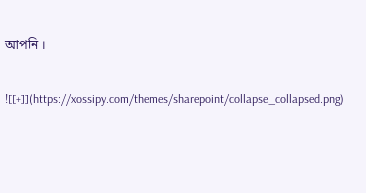আপনি ।


![[+]](https://xossipy.com/themes/sharepoint/collapse_collapsed.png)